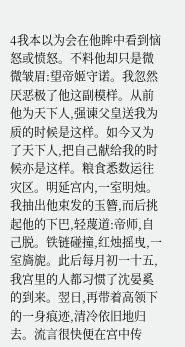4我本以为会在他眸中看到恼怒或愤怒。不料他却只是微微皱眉:望帝姬守诺。我忽然厌恶极了他这副模样。从前他为天下人,强谏父皇送我为质的时候是这样。如今又为了天下人,把自己献给我的时候亦是这样。粮食悉数运往灾区。明延宫内,一室明烛。我抽出他束发的玉簪,而后挑起他的下巴,轻蔑道:帝师,自己脱。铁链碰撞,红烛摇曳,一室旖旎。此后每月初一十五,我宫里的人都习惯了沈晏奚的到来。翌日,再带着高领下的一身痕迹,清冷依旧地归去。流言很快便在宫中传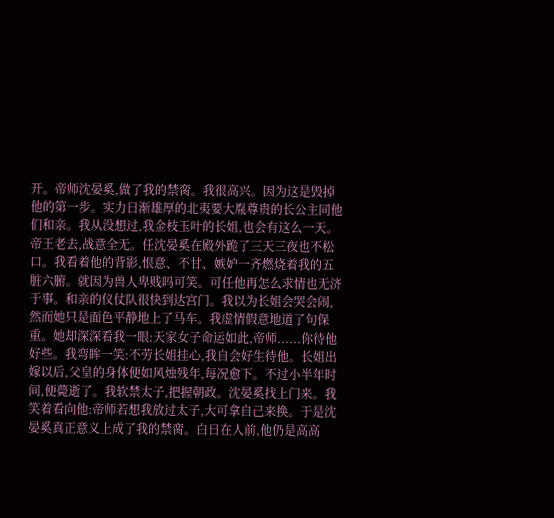开。帝师沈晏奚,做了我的禁脔。我很高兴。因为这是毁掉他的第一步。实力日渐雄厚的北夷要大胤尊贵的长公主同他们和亲。我从没想过,我金枝玉叶的长姐,也会有这么一天。帝王老去,战意全无。任沈晏奚在殿外跪了三天三夜也不松口。我看着他的背影,恨意、不甘、嫉妒一齐燃烧着我的五脏六腑。就因为兽人卑贱吗可笑。可任他再怎么求情也无济于事。和亲的仪仗队很快到达宫门。我以为长姐会哭会闹,然而她只是面色平静地上了马车。我虚情假意地道了句保重。她却深深看我一眼:天家女子命运如此,帝师......你待他好些。我弯眸一笑:不劳长姐挂心,我自会好生待他。长姐出嫁以后,父皇的身体便如风烛残年,每况愈下。不过小半年时间,便薨逝了。我软禁太子,把握朝政。沈晏奚找上门来。我笑着看向他:帝师若想我放过太子,大可拿自己来换。于是沈晏奚真正意义上成了我的禁脔。白日在人前,他仍是高高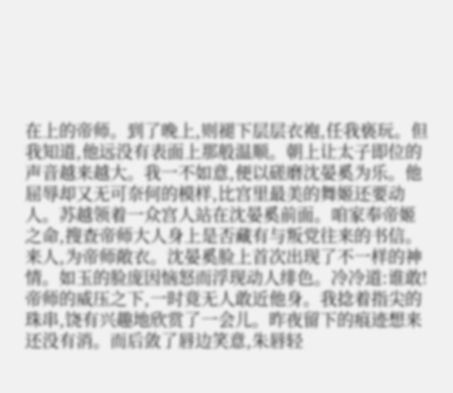在上的帝师。到了晚上,则褪下层层衣袍,任我亵玩。但我知道,他远没有表面上那般温顺。朝上让太子即位的声音越来越大。我一不如意,便以磋磨沈晏奚为乐。他屈辱却又无可奈何的模样,比宫里最美的舞姬还要动人。苏越领着一众宫人站在沈晏奚前面。咱家奉帝姬之命,搜查帝师大人身上是否藏有与叛党往来的书信。来人,为帝师敞衣。沈晏奚脸上首次出现了不一样的神情。如玉的脸庞因恼怒而浮现动人绯色。冷冷道:谁敢!帝师的威压之下,一时竟无人敢近他身。我捻着指尖的珠串,饶有兴趣地欣赏了一会儿。昨夜留下的痕迹想来还没有消。而后敛了唇边笑意,朱唇轻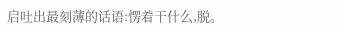启吐出最刻薄的话语:愣着干什么,脱。